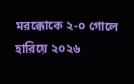মরক্কোকে ২-০ গোলে হারিয়ে ২০২৬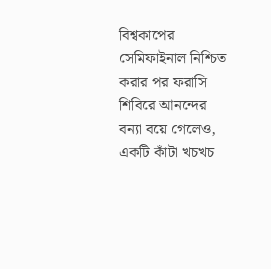বিশ্বকাপের সেমিফাইনাল নিশ্চিত করার পর ফরাসি শিবিরে আনন্দের বন্যা বয়ে গেলেও, একটি কাঁটা খচখচ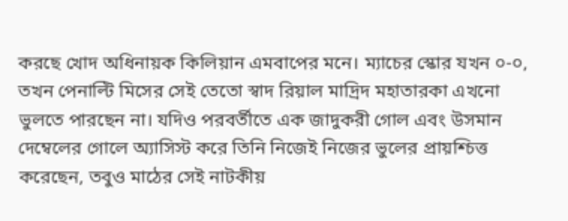করছে খোদ অধিনায়ক কিলিয়ান এমবাপের মনে। ম্যাচের স্কোর যখন ০-০, তখন পেনাল্টি মিসের সেই তেতো স্বাদ রিয়াল মাদ্রিদ মহাতারকা এখনো ভুলতে পারছেন না। যদিও পরবর্তীতে এক জাদুকরী গোল এবং উসমান দেম্বেলের গোলে অ্যাসিস্ট করে তিনি নিজেই নিজের ভুলের প্রায়শ্চিত্ত করেছেন, তবুও মাঠের সেই নাটকীয়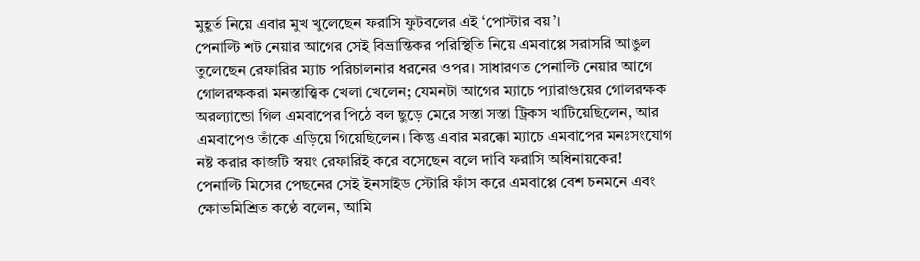মুহূর্ত নিয়ে এবার মুখ খুলেছেন ফরাসি ফুটবলের এই ‘পোস্টার বয়’।
পেনাল্টি শট নেয়ার আগের সেই বিভ্রান্তিকর পরিস্থিতি নিয়ে এমবাপ্পে সরাসরি আঙুল তুলেছেন রেফারির ম্যাচ পরিচালনার ধরনের ওপর। সাধারণত পেনাল্টি নেয়ার আগে গোলরক্ষকরা মনস্তাত্ত্বিক খেলা খেলেন; যেমনটা আগের ম্যাচে প্যারাগুয়ের গোলরক্ষক অরল্যান্ডো গিল এমবাপের পিঠে বল ছুড়ে মেরে সস্তা সস্তা ট্রিকস খাটিয়েছিলেন, আর এমবাপেও তাঁকে এড়িয়ে গিয়েছিলেন। কিন্তু এবার মরক্কো ম্যাচে এমবাপের মনঃসংযোগ নষ্ট করার কাজটি স্বয়ং রেফারিই করে বসেছেন বলে দাবি ফরাসি অধিনায়কের!
পেনাল্টি মিসের পেছনের সেই ইনসাইড স্টোরি ফাঁস করে এমবাপ্পে বেশ চনমনে এবং ক্ষোভমিশ্রিত কণ্ঠে বলেন, আমি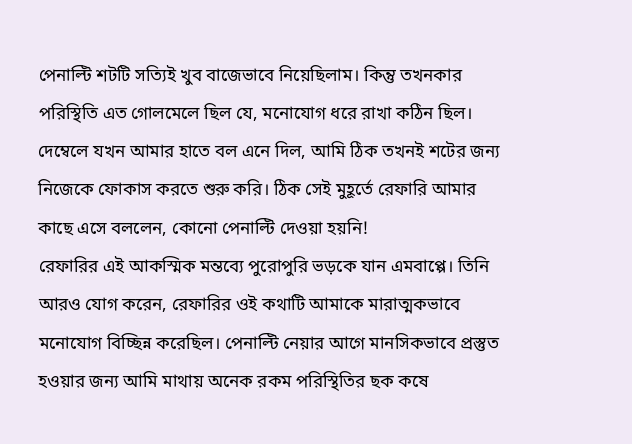পেনাল্টি শটটি সত্যিই খুব বাজেভাবে নিয়েছিলাম। কিন্তু তখনকার পরিস্থিতি এত গোলমেলে ছিল যে, মনোযোগ ধরে রাখা কঠিন ছিল। দেম্বেলে যখন আমার হাতে বল এনে দিল, আমি ঠিক তখনই শটের জন্য নিজেকে ফোকাস করতে শুরু করি। ঠিক সেই মুহূর্তে রেফারি আমার কাছে এসে বললেন, কোনো পেনাল্টি দেওয়া হয়নি!
রেফারির এই আকস্মিক মন্তব্যে পুরোপুরি ভড়কে যান এমবাপ্পে। তিনি আরও যোগ করেন, রেফারির ওই কথাটি আমাকে মারাত্মকভাবে মনোযোগ বিচ্ছিন্ন করেছিল। পেনাল্টি নেয়ার আগে মানসিকভাবে প্রস্তুত হওয়ার জন্য আমি মাথায় অনেক রকম পরিস্থিতির ছক কষে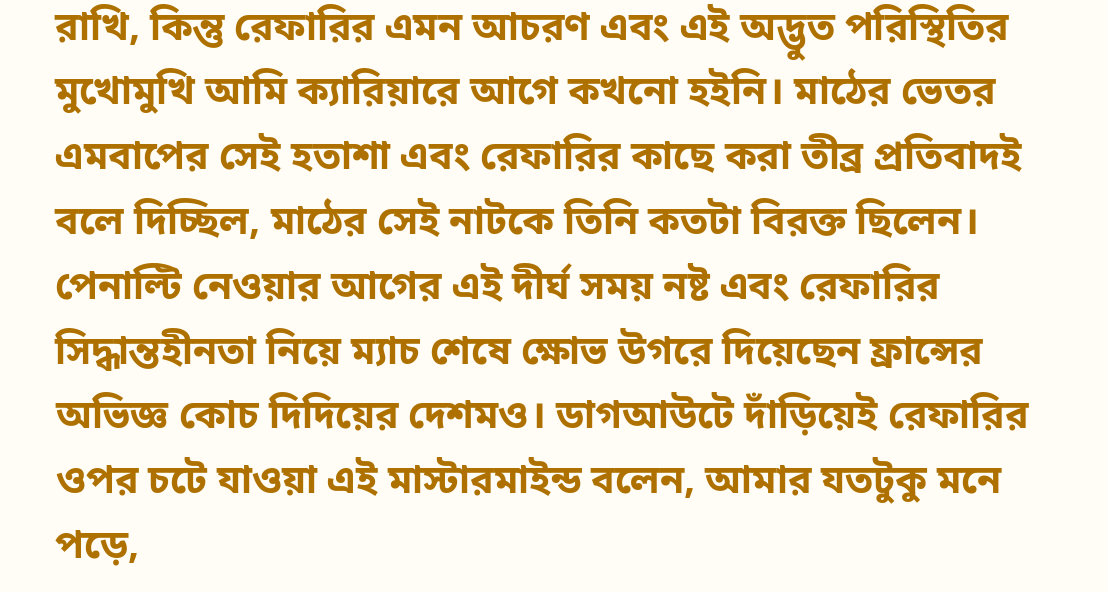রাখি, কিন্তু রেফারির এমন আচরণ এবং এই অদ্ভুত পরিস্থিতির মুখোমুখি আমি ক্যারিয়ারে আগে কখনো হইনি। মাঠের ভেতর এমবাপের সেই হতাশা এবং রেফারির কাছে করা তীব্র প্রতিবাদই বলে দিচ্ছিল, মাঠের সেই নাটকে তিনি কতটা বিরক্ত ছিলেন।
পেনাল্টি নেওয়ার আগের এই দীর্ঘ সময় নষ্ট এবং রেফারির সিদ্ধান্তহীনতা নিয়ে ম্যাচ শেষে ক্ষোভ উগরে দিয়েছেন ফ্রান্সের অভিজ্ঞ কোচ দিদিয়ের দেশমও। ডাগআউটে দাঁড়িয়েই রেফারির ওপর চটে যাওয়া এই মাস্টারমাইন্ড বলেন, আমার যতটুকু মনে পড়ে,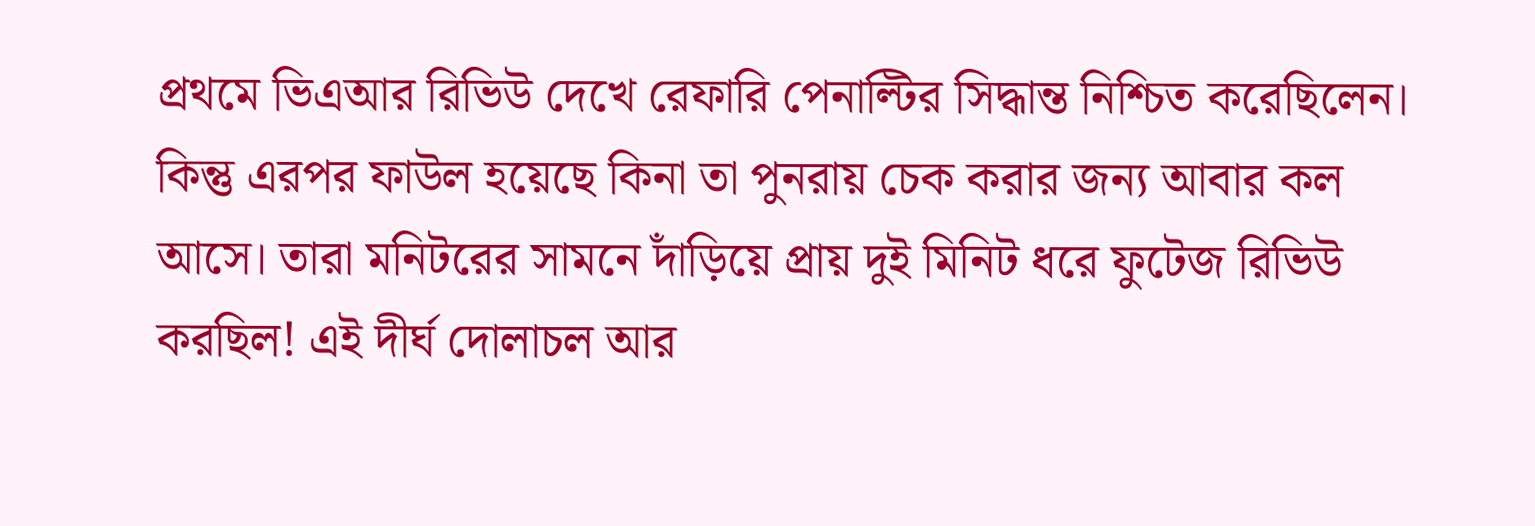প্রথমে ভিএআর রিভিউ দেখে রেফারি পেনাল্টির সিদ্ধান্ত নিশ্চিত করেছিলেন। কিন্তু এরপর ফাউল হয়েছে কিনা তা পুনরায় চেক করার জন্য আবার কল আসে। তারা মনিটরের সামনে দাঁড়িয়ে প্রায় দুই মিনিট ধরে ফুটেজ রিভিউ করছিল! এই দীর্ঘ দোলাচল আর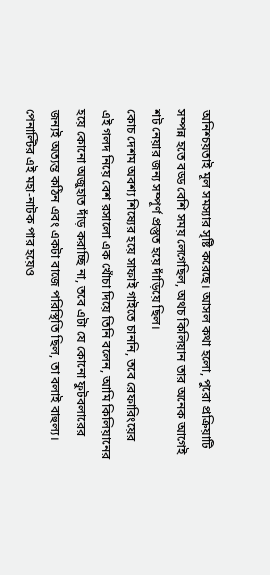অনিশ্চয়তাই মূল সমস্যার সৃষ্টি করেছে। আসল কথা হলো, পুরো প্রক্রিয়াটি সম্পন্ন হতে বড্ড বেশি সময় লেগেছিল, অথচ কিলিয়ান তার অনেক আগেই শট নেয়ার জন্য সম্পূর্ণ প্রস্তুত হয়ে দাঁড়িয়ে ছিল।
কোচ দেশম অবশ্য শিষ্যের হয়ে সাফাই গাইতে চাননি, তবে রেফারিংয়ের এই গলদ নিয়ে বেশ রসালো এক খোঁচা দিয়ে তিনি বলেন, আমি কিলিয়ানের হয়ে কোনো অজুহাত দাঁড় করাচ্ছি না, তবে এটা যে কোনো ফুটবলারের জন্যই অত্যন্ত কঠিন এবং একটা বাজে পরিস্থিতি ছিল, তা বলাই বাহুল্য। পেনাল্টির এই মহা-নাটক পার হয়েও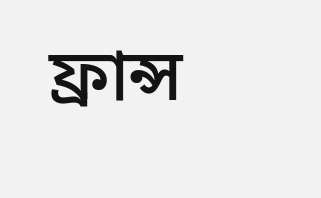ফ্রান্স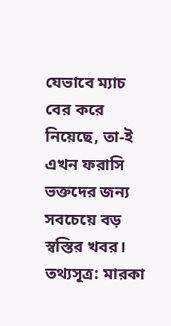যেভাবে ম্যাচ বের করে নিয়েছে, তা-ই এখন ফরাসি ভক্তদের জন্য সবচেয়ে বড় স্বস্তির খবর।
তথ্যসূত্র: মারকা